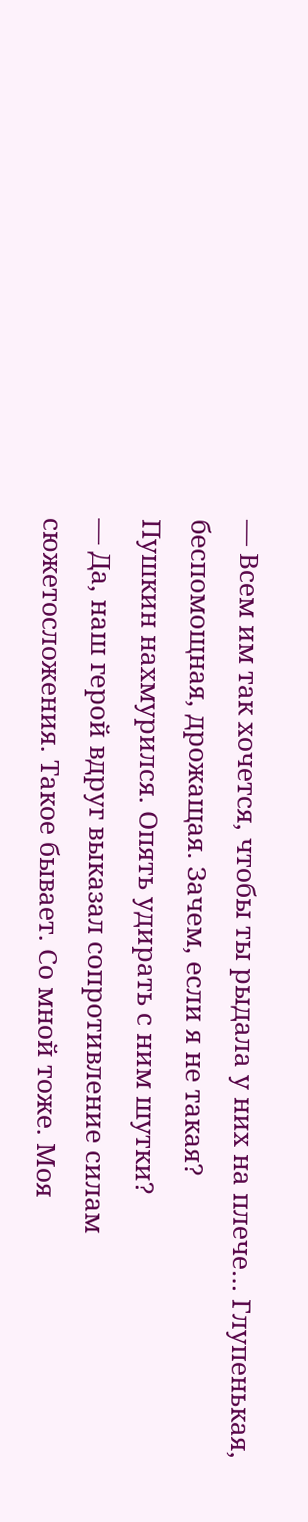— Всем им так хочется, чтобы ты рыдала у них на плече… Глупенькая, беспомощная, дрожащая. Зачем, если я не такая?
Пушкин нахмурился. Опять удирать с ним шутки?
— Да, наш герой вдруг выказал сопротивление силам сюжетосложения. Такое бывает. Со мной тоже. Моя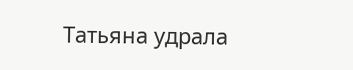Татьяна удрала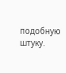подобную штуку.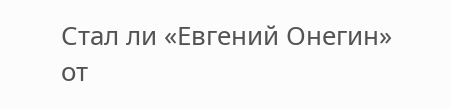Стал ли «Евгений Онегин» от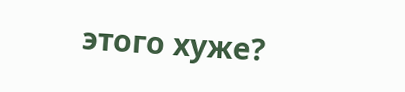этого хуже?